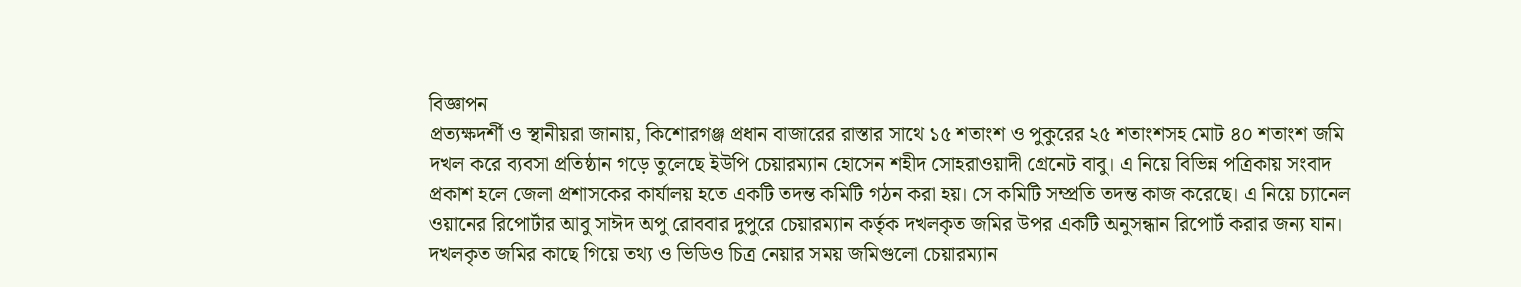বিজ্ঞাপন
প্রত্যক্ষদর্শী ও স্থানীয়রা জানায়, কিশোরগঞ্জ প্রধান বাজারের রাস্তার সাথে ১৫ শতাংশ ও পুকুরের ২৫ শতাংশসহ মোট ৪০ শতাংশ জমি দখল করে ব্যবসা প্রতিষ্ঠান গড়ে তুলেছে ইউপি চেয়ারম্যান হোসেন শহীদ সোহরাওয়াদী গ্রেনেট বাবু। এ নিয়ে বিভিন্ন পত্রিকায় সংবাদ প্রকাশ হলে জেলা প্রশাসকের কার্যালয় হতে একটি তদন্ত কমিটি গঠন করা হয়। সে কমিটি সম্প্রতি তদন্ত কাজ করেছে। এ নিয়ে চ্যানেল ওয়ানের রিপোর্টার আবু সাঈদ অপু রোববার দুপুরে চেয়ারম্যান কর্তৃক দখলকৃত জমির উপর একটি অনুসন্ধান রিপোর্ট করার জন্য যান।
দখলকৃত জমির কাছে গিয়ে তথ্য ও ভিডিও চিত্র নেয়ার সময় জমিগুলো চেয়ারম্যান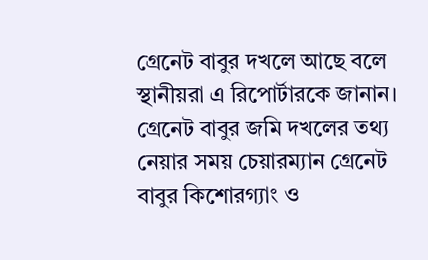গ্রেনেট বাবুর দখলে আছে বলে স্থানীয়রা এ রিপোর্টারকে জানান। গ্রেনেট বাবুর জমি দখলের তথ্য নেয়ার সময় চেয়ারম্যান গ্রেনেট বাবুর কিশোরগ্যাং ও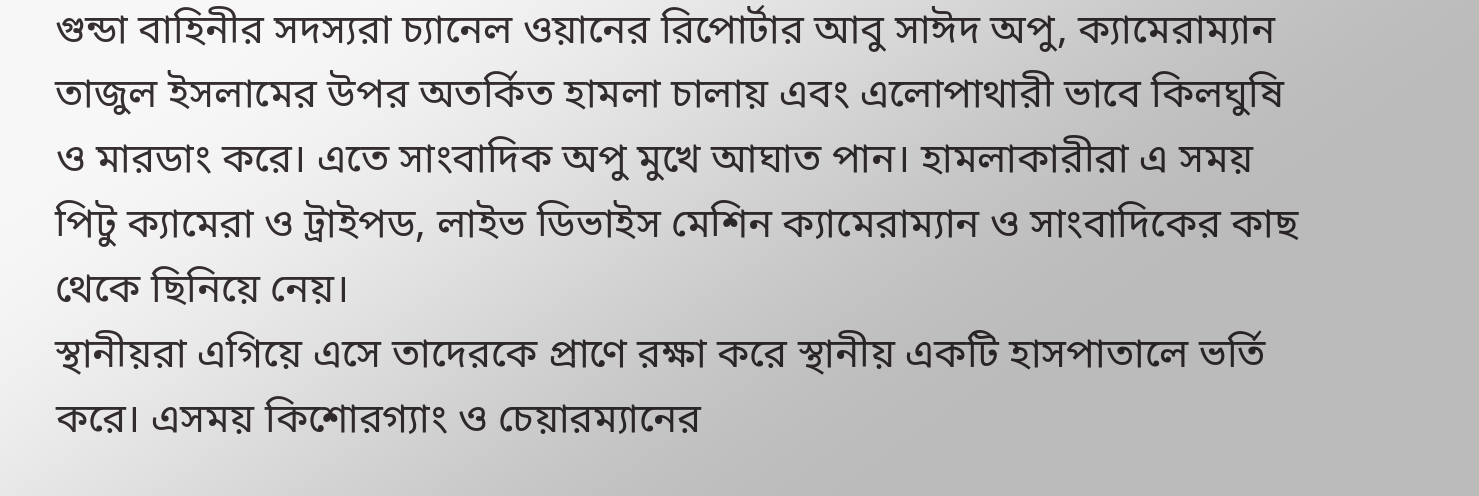গুন্ডা বাহিনীর সদস্যরা চ্যানেল ওয়ানের রিপোর্টার আবু সাঈদ অপু, ক্যামেরাম্যান তাজুল ইসলামের উপর অতর্কিত হামলা চালায় এবং এলোপাথারী ভাবে কিলঘুষি ও মারডাং করে। এতে সাংবাদিক অপু মুখে আঘাত পান। হামলাকারীরা এ সময় পিটু ক্যামেরা ও ট্রাইপড, লাইভ ডিভাইস মেশিন ক্যামেরাম্যান ও সাংবাদিকের কাছ থেকে ছিনিয়ে নেয়।
স্থানীয়রা এগিয়ে এসে তাদেরকে প্রাণে রক্ষা করে স্থানীয় একটি হাসপাতালে ভর্তি করে। এসময় কিশোরগ্যাং ও চেয়ারম্যানের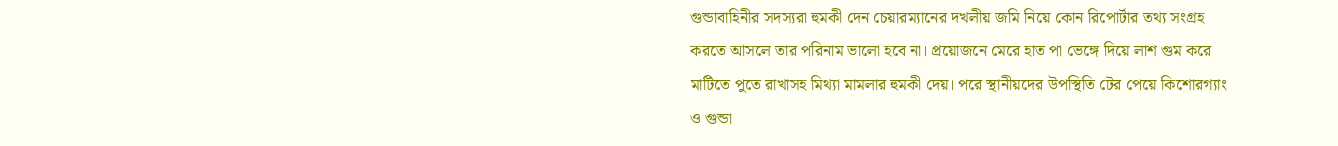গুন্ডাবাহিনীর সদস্যরা হুমকী দেন চেয়ারম্যানের দখলীয় জমি নিয়ে কোন রিপোর্টার তথ্য সংগ্রহ করতে আসলে তার পরিনাম ভালো হবে না। প্রয়োজনে মেরে হাত পা ভেঙ্গে দিয়ে লাশ গুম করে মাটিতে পুতে রাখাসহ মিথ্যা মামলার হুমকী দেয়। পরে স্থানীয়দের উপস্থিতি টের পেয়ে কিশোরগ্যাং ও গুন্ডা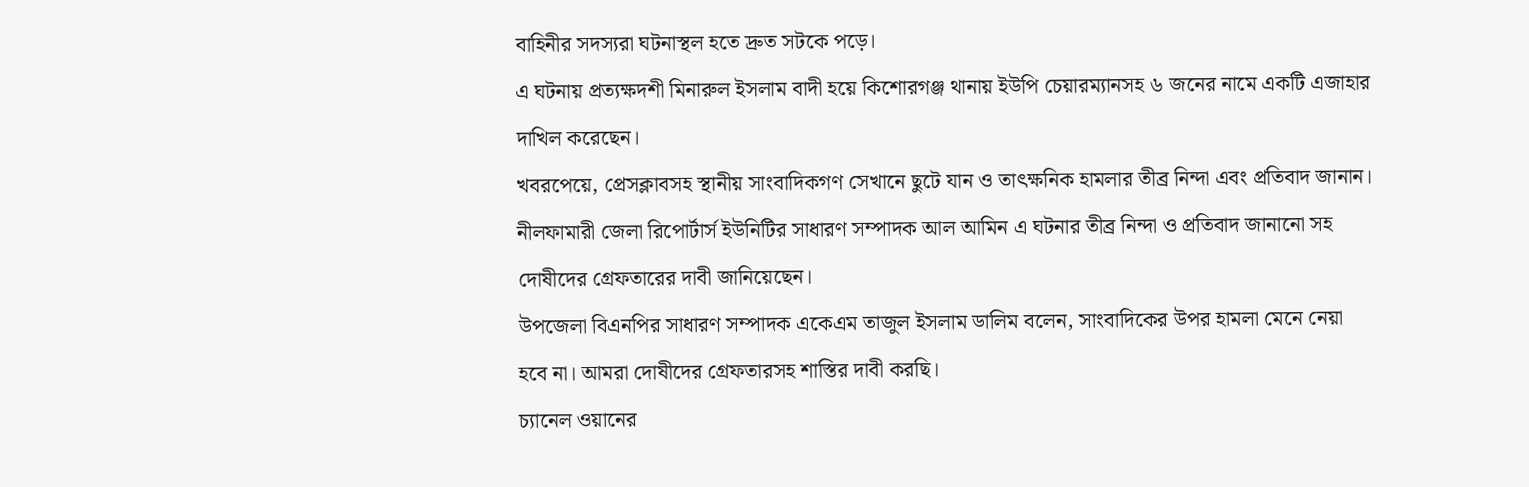বাহিনীর সদস্যরা ঘটনাস্থল হতে দ্রুত সটকে পড়ে।
এ ঘটনায় প্রত্যক্ষদশী মিনারুল ইসলাম বাদী হয়ে কিশোরগঞ্জ থানায় ইউপি চেয়ারম্যানসহ ৬ জনের নামে একটি এজাহার দাখিল করেছেন।
খবরপেয়ে, প্রেসক্লাবসহ স্থানীয় সাংবাদিকগণ সেখানে ছুটে যান ও তাৎক্ষনিক হামলার তীব্র নিন্দা এবং প্রতিবাদ জানান। নীলফামারী জেলা রিপোর্টার্স ইউনিটির সাধারণ সম্পাদক আল আমিন এ ঘটনার তীব্র নিন্দা ও প্রতিবাদ জানানো সহ দোষীদের গ্রেফতারের দাবী জানিয়েছেন।
উপজেলা বিএনপির সাধারণ সম্পাদক একেএম তাজুল ইসলাম ডালিম বলেন, সাংবাদিকের উপর হামলা মেনে নেয়া হবে না। আমরা দোষীদের গ্রেফতারসহ শাস্তির দাবী করছি।
চ্যানেল ওয়ানের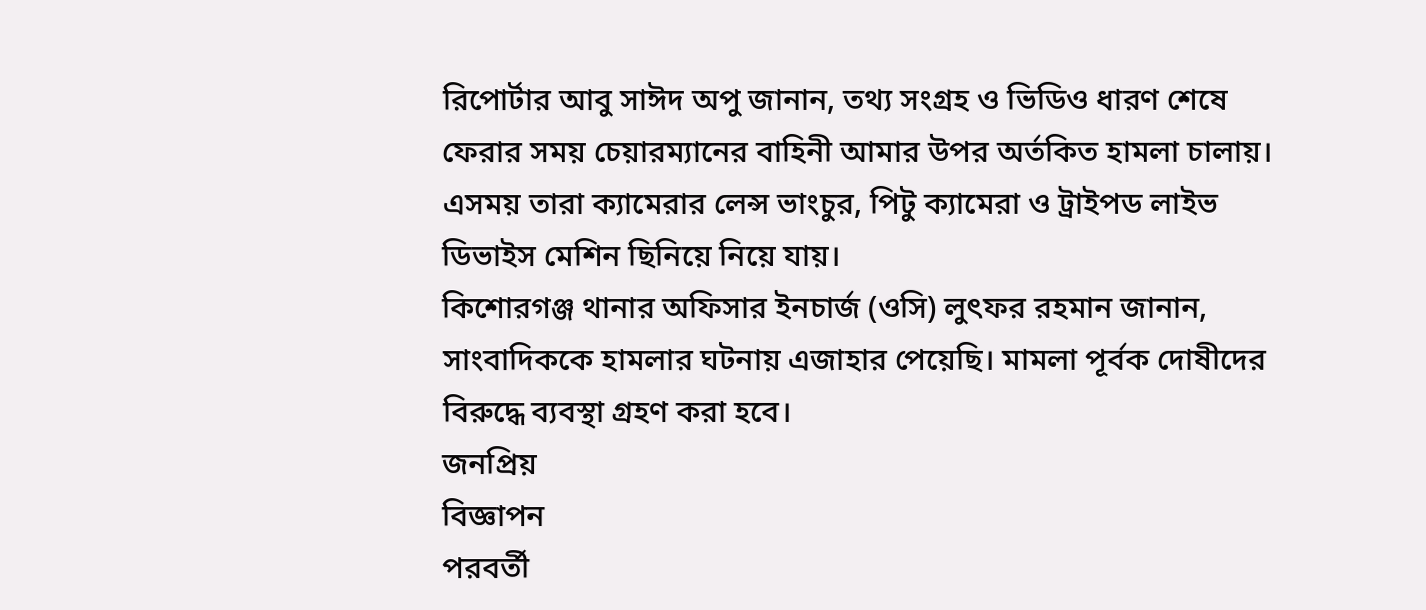রিপোর্টার আবু সাঈদ অপু জানান, তথ্য সংগ্রহ ও ভিডিও ধারণ শেষে ফেরার সময় চেয়ারম্যানের বাহিনী আমার উপর অর্তকিত হামলা চালায়। এসময় তারা ক্যামেরার লেন্স ভাংচুর, পিটু ক্যামেরা ও ট্রাইপড লাইভ ডিভাইস মেশিন ছিনিয়ে নিয়ে যায়।
কিশোরগঞ্জ থানার অফিসার ইনচার্জ (ওসি) লুৎফর রহমান জানান, সাংবাদিককে হামলার ঘটনায় এজাহার পেয়েছি। মামলা পূর্বক দোষীদের বিরুদ্ধে ব্যবস্থা গ্রহণ করা হবে।
জনপ্রিয়
বিজ্ঞাপন
পরবর্তী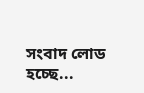সংবাদ লোড হচ্ছে...